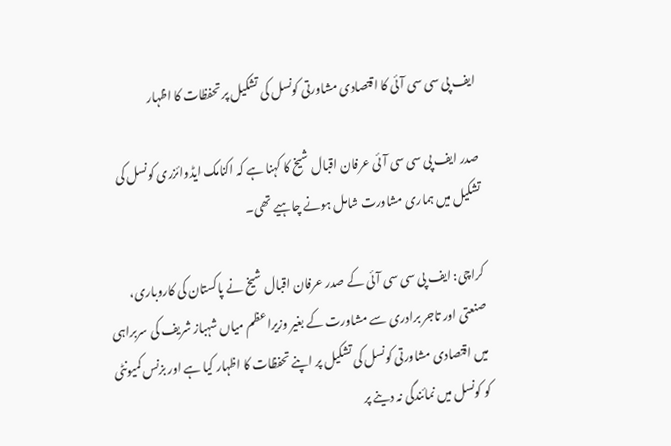ایف پی سی سی آئی کا اقتصادی مشاورتی کونسل کی تشکیل پر تحفظات کا اظہار

صدر ایف پی سی سی آئی عرفان اقبال شیخ کا کہنا ہے کہ اکنامک ایڈوائزری کونسل کی تشکیل میں ہماری مشاورت شامل ہونے چاہیے تھی۔

کراچی: ایف پی سی سی آئی کے صدر عرفان اقبال شیخ نے پاکستان کی کاروباری، صنعتی اور تاجر برادری سے مشاورت کے بغیر وزیراعظم میاں شہباز شریف کی سربراہی میں اقتصادی مشاورتی کونسل کی تشکیل پر اپنے تحفظات کا اظہار کیا ہے اور بزنس کمیونٹی کو کونسل میں نمائندگی نہ دینے پر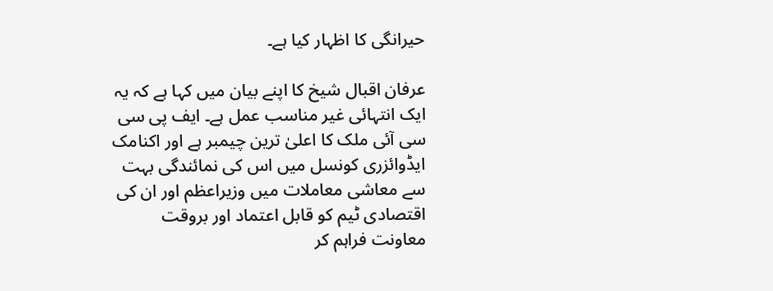حیرانگی کا اظہار کیا ہے۔

عرفان اقبال شیخ کا اپنے بیان میں کہا ہے کہ یہ ایک انتہائی غیر مناسب عمل ہے۔ ایف پی سی سی آئی ملک کا اعلیٰ ترین چیمبر ہے اور اکنامک ایڈوائزری کونسل میں اس کی نمائندگی بہت سے معاشی معاملات میں وزیراعظم اور ان کی اقتصادی ٹیم کو قابل اعتماد اور بروقت معاونت فراہم کر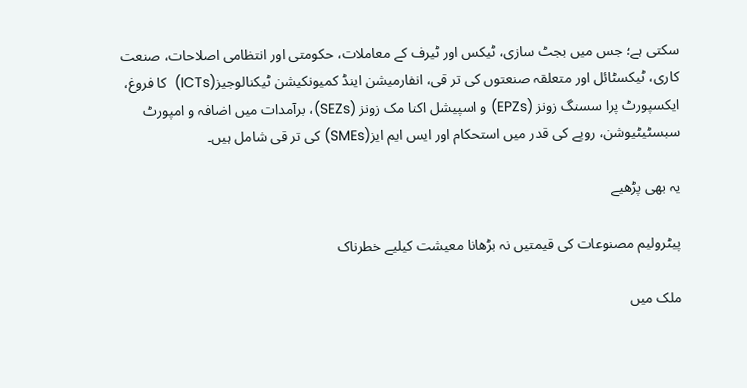سکتی ہے؛ جس میں بجٹ سازی، ٹیکس اور ٹیرف کے معاملات، حکومتی اور انتظامی اصلاحات، صنعت کاری، ٹیکسٹائل اور متعلقہ صنعتوں کی تر قی، انفارمیشن اینڈ کمیونکیشن ٹیکنالوجیز(ICTs)  کا فروغ، ایکسپورٹ پرا سسنگ زونز (EPZs) و اسپیشل اکنا مک زونز (SEZs)، برآمدات میں اضافہ و امپورٹ سبسٹیٹیوشن، روپے کی قدر میں استحکام اور ایس ایم ایز(SMEs) کی تر قی شامل ہیں۔

یہ بھی پڑھیے

پیٹرولیم مصنوعات کی قیمتیں نہ بڑھانا معیشت کیلیے خطرناک

ملک میں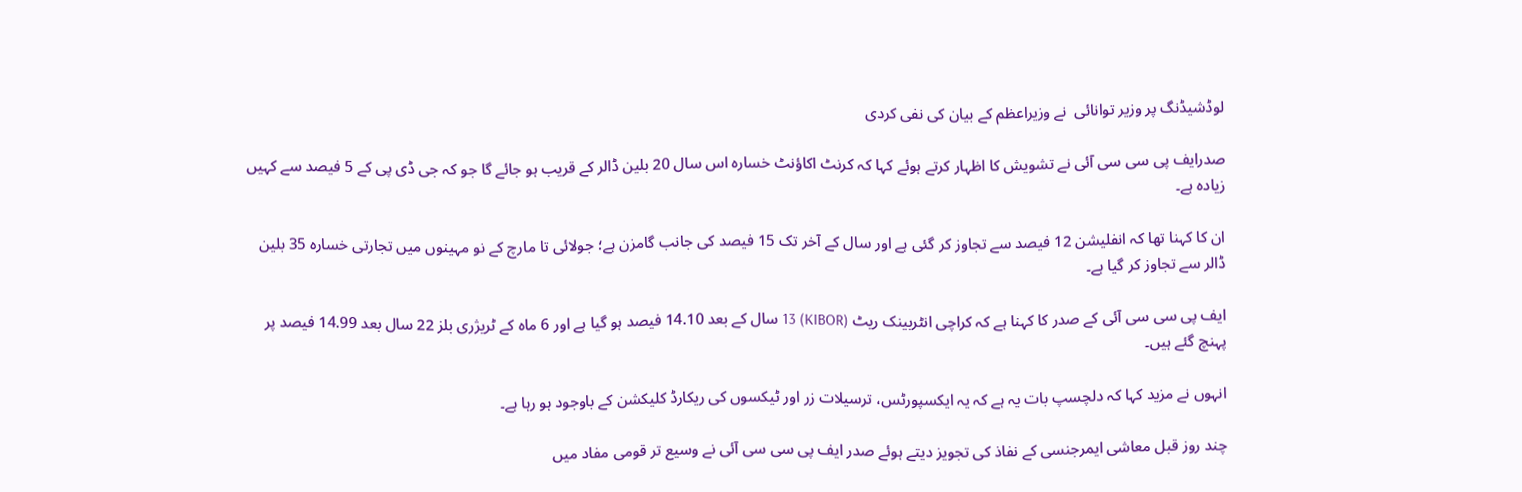لوڈشیڈنگ پر وزیر توانائی  نے وزیراعظم کے بیان کی نفی کردی

صدرایف پی سی سی آئی نے تشویش کا اظہار کرتے ہوئے کہا کہ کرنٹ اکاؤنٹ خسارہ اس سال 20 بلین ڈالر کے قریب ہو جائے گا جو کہ جی ڈی پی کے 5 فیصد سے کہیں زیادہ ہے۔

ان کا کہنا تھا کہ انفلیشن 12 فیصد سے تجاوز کر گئی ہے اور سال کے آخر تک 15 فیصد کی جانب گامزن ہے؛ جولائی تا مارچ کے نو مہینوں میں تجارتی خسارہ 35 بلین ڈالر سے تجاوز کر گیا ہے۔

ایف پی سی سی آئی کے صدر کا کہنا ہے کہ کراچی انٹربینک ریٹ (KIBOR) 13 سال کے بعد 14.10 فیصد ہو گیا ہے اور 6 ماہ کے ٹریژری بلز 22 سال بعد 14.99 فیصد پر پہنچ گئے ہیں۔

انہوں نے مزید کہا کہ دلچسپ بات یہ ہے کہ یہ ایکسپورٹس، ترسیلات زر اور ٹیکسوں کی ریکارڈ کلیکشن کے باوجود ہو رہا ہے۔

چند روز قبل معاشی ایمرجنسی کے نفاذ کی تجویز دیتے ہوئے صدر ایف پی سی سی آئی نے وسیع تر قومی مفاد میں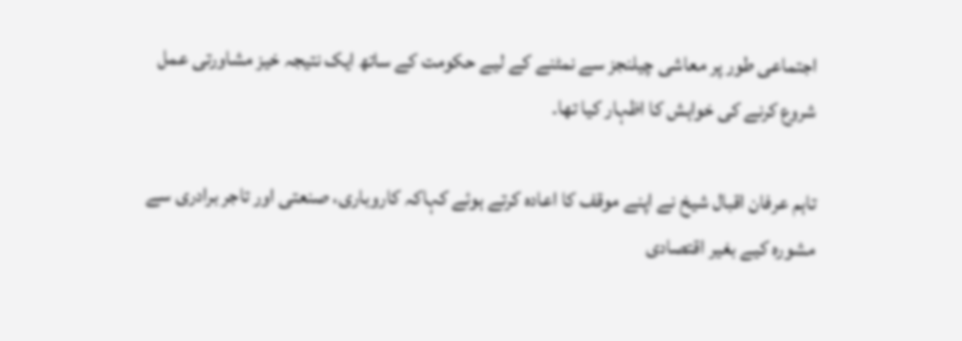اجتماعی طور پر معاشی چیلنجز سے نمٹنے کے لیے حکومت کے ساتھ ایک نتیجہ خیز مشاورتی عمل شروع کرنے کی خواہش کا اظہار کیا تھا۔

تاہم عرفان اقبال شیخ نے اپنے موقف کا اعادہ کرتے ہوئے کہاکہ کاروباری، صنعتی اور تاجر برادری سے مشورہ کیے بغیر اقتصادی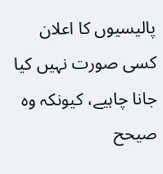پالیسیوں کا اعلان کسی صورت نہیں کیا جانا چاہیے، کیونکہ وہ صیحح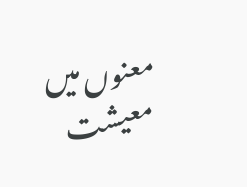معنوں میں معیشت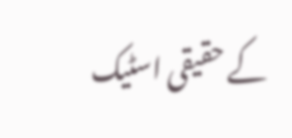کے حقیقی اسٹیک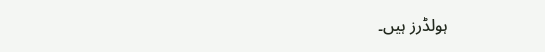ہولڈرز ہیں۔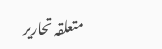متعلقہ تحاریر